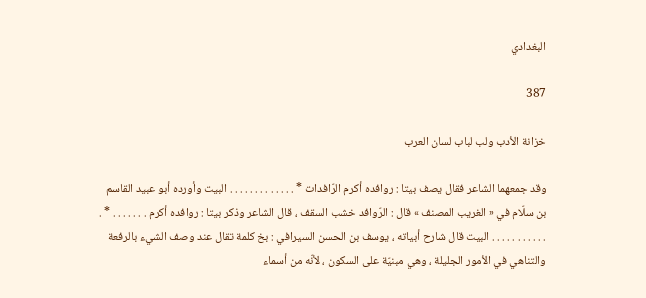البغدادي

387

خزانة الأدب ولب لباب لسان العرب

وقد جمعهما الشاعر فقال يصف بيتا : روافده أكرم الرّافدات * . . . . . . . . . . . . . البيت وأورده أبو عبيد القاسم بن سلّام في « الغريب المصنف » قال : الرّوافد خشب السقف ، قال الشاعر وذكر بيتا : روافده أكرم . . . . . . . * . . . . . . . . . . . . البيت قال شارح أبياته ، يوسف بن الحسن السيرافي : بخ كلمة تقال عند وصف الشيء بالرفعة والتناهي في الأمور الجليلة ، وهي مبنيّة على السكون ، لأنّه من أسماء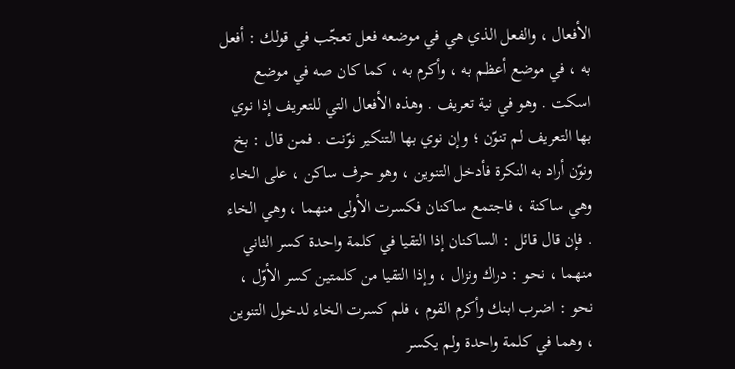الأفعال ، والفعل الذي هي في موضعه فعل تعجّب في قولك : أفعل به ، في موضع أعظم به ، وأكرم به ، كما كان صه في موضع اسكت . وهو في نية تعريف . وهذه الأفعال التي للتعريف إذا نوي بها التعريف لم تنوّن ؛ وإن نوي بها التنكير نوّنت . فمن قال : بخ ونوّن أراد به النكرة فأدخل التنوين ، وهو حرف ساكن ، على الخاء وهي ساكنة ، فاجتمع ساكنان فكسرت الأولى منهما ، وهي الخاء . فإن قال قائل : الساكنان إذا التقيا في كلمة واحدة كسر الثاني منهما ، نحو : دراك ونزال ، وإذا التقيا من كلمتين كسر الأوّل ، نحو : اضرب ابنك وأكرم القوم ، فلم كسرت الخاء لدخول التنوين ، وهما في كلمة واحدة ولم يكسر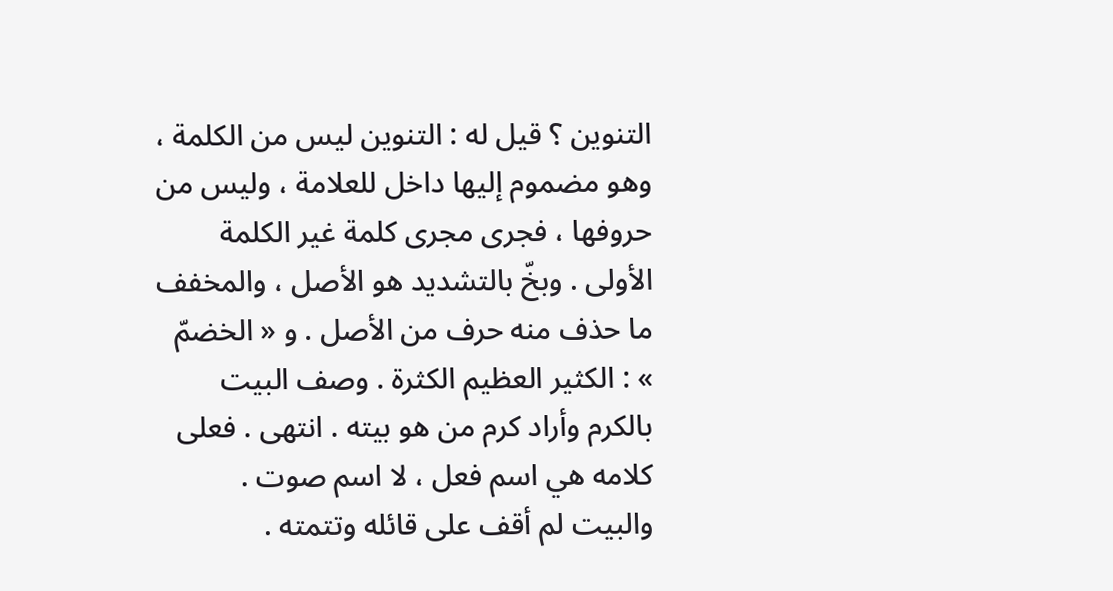التنوين ؟ قيل له : التنوين ليس من الكلمة ، وهو مضموم إليها داخل للعلامة ، وليس من حروفها ، فجرى مجرى كلمة غير الكلمة الأولى . وبخّ بالتشديد هو الأصل ، والمخفف ما حذف منه حرف من الأصل . و « الخضمّ » : الكثير العظيم الكثرة . وصف البيت بالكرم وأراد كرم من هو بيته . انتهى . فعلى كلامه هي اسم فعل ، لا اسم صوت . والبيت لم أقف على قائله وتتمته .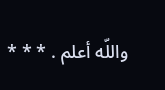واللّه أعلم . * * *